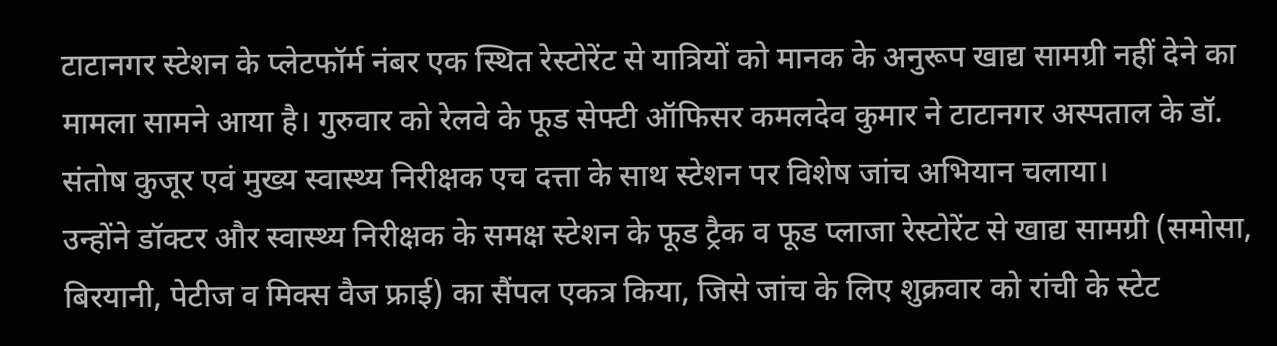टाटानगर स्टेशन के प्लेटफॉर्म नंबर एक स्थित रेस्टोरेंट से यात्रियों को मानक के अनुरूप खाद्य सामग्री नहीं देने का मामला सामने आया है। गुरुवार को रेलवे के फूड सेफ्टी ऑफिसर कमलदेव कुमार ने टाटानगर अस्पताल के डॉ. संतोष कुजूर एवं मुख्य स्वास्थ्य निरीक्षक एच दत्ता के साथ स्टेशन पर विशेष जांच अभियान चलाया।
उन्होंने डॉक्टर और स्वास्थ्य निरीक्षक के समक्ष स्टेशन के फूड ट्रैक व फूड प्लाजा रेस्टोरेंट से खाद्य सामग्री (समोसा, बिरयानी, पेटीज व मिक्स वैज फ्राई) का सैंपल एकत्र किया, जिसे जांच के लिए शुक्रवार को रांची के स्टेट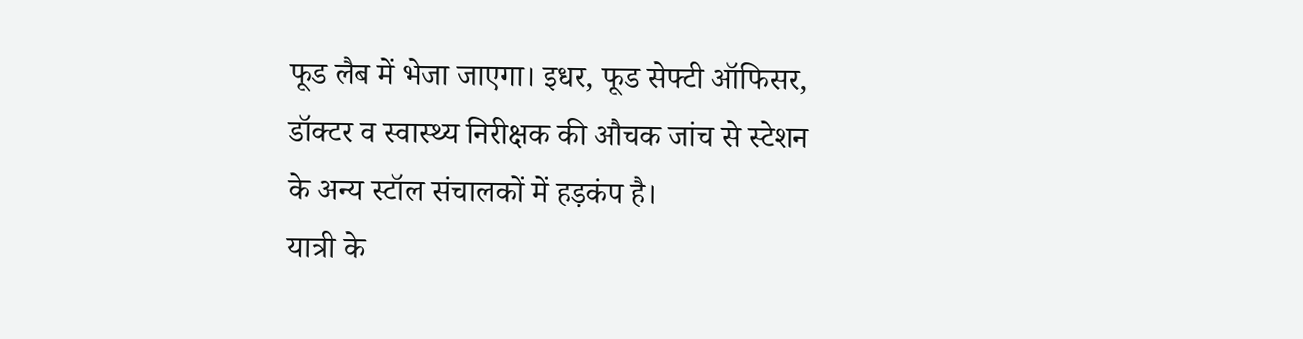फूड लैब में भेजा जाएगा। इधर, फूड सेफ्टी ऑफिसर, डॉक्टर व स्वास्थ्य निरीक्षक की औचक जांच से स्टेशन के अन्य स्टॉल संचालकों में हड़कंप है।
यात्री के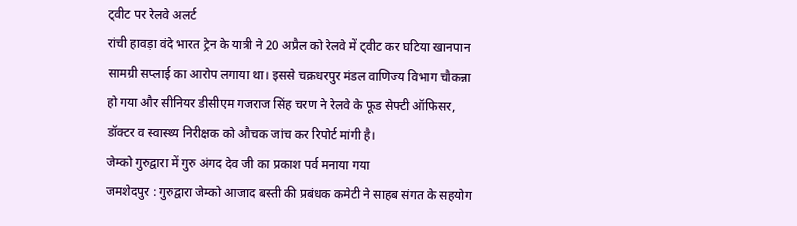ट्वीट पर रेलवे अलर्ट
रांची हावड़ा वंदे भारत ट्रेन के यात्री ने 20 अप्रैल को रेलवे में ट्वीट कर घटिया खानपान सामग्री सप्लाई का आरोप लगाया था। इससे चक्रधरपुर मंडल वाणिज्य विभाग चौकन्ना हो गया और सीनियर डीसीएम गजराज सिंह चरण ने रेलवे के फूड सेफ्टी ऑफिसर, डॉक्टर व स्वास्थ्य निरीक्षक को औचक जांच कर रिपोर्ट मांगी है।
जेम्को गुरुद्वारा में गुरु अंगद देव जी का प्रकाश पर्व मनाया गया
जमशेदपुर : गुरुद्वारा जेम्को आजाद बस्ती की प्रबंधक कमेटी ने साहब संगत के सहयोग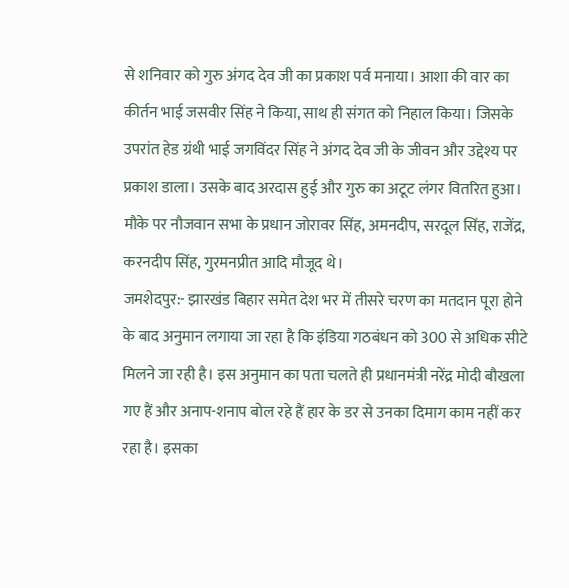से शनिवार को गुरु अंगद देव जी का प्रकाश पर्व मनाया। आशा की वार का कीर्तन भाई जसवीर सिंह ने किया, साथ ही संगत को निहाल किया। जिसके उपरांत हेड ग्रंथी भाई जगविंदर सिंह ने अंगद देव जी के जीवन और उद्देश्य पर प्रकाश डाला। उसके बाद अरदास हुई और गुरु का अटूट लंगर वितरित हुआ। मौके पर नौजवान सभा के प्रधान जोरावर सिंह, अमनदीप, सरदूल सिंह, राजेंद्र, करनदीप सिंह, गुरमनप्रीत आदि मौजूद थे।
जमशेदपुर:- झारखंड बिहार समेत देश भर में तीसरे चरण का मतदान पूरा होने के बाद अनुमान लगाया जा रहा है कि इंडिया गठबंधन को 300 से अधिक सीटे मिलने जा रही है। इस अनुमान का पता चलते ही प्रधानमंत्री नरेंद्र मोदी बौखला गए हैं और अनाप-शनाप बोल रहे हैं हार के डर से उनका दिमाग काम नहीं कर रहा है। इसका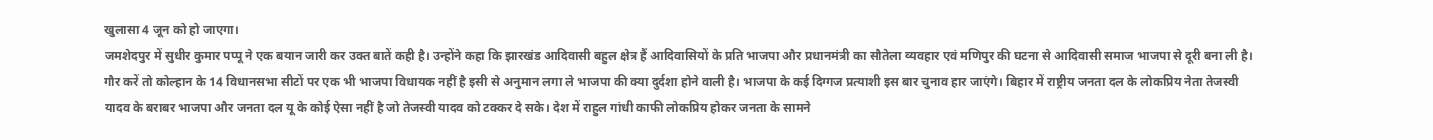खुलासा 4 जून को हो जाएगा।
जमशेदपुर में सुधीर कुमार पप्पू ने एक बयान जारी कर उक्त बातें कही है। उन्होंने कहा कि झारखंड आदिवासी बहुल क्षेत्र हैं आदिवासियों के प्रति भाजपा और प्रधानमंत्री का सौतेला व्यवहार एवं मणिपुर की घटना से आदिवासी समाज भाजपा से दूरी बना ली है। गौर करें तो कोल्हान के 14 विधानसभा सीटों पर एक भी भाजपा विधायक नहीं है इसी से अनुमान लगा ले भाजपा की क्या दुर्दशा होने वाली है। भाजपा के कई दिग्गज प्रत्याशी इस बार चुनाव हार जाएंगे। बिहार में राष्ट्रीय जनता दल के लोकप्रिय नेता तेजस्वी यादव के बराबर भाजपा और जनता दल यू के कोई ऐसा नहीं है जो तेजस्वी यादव को टक्कर दे सके। देश में राहुल गांधी काफी लोकप्रिय होकर जनता के सामने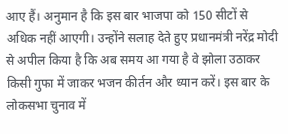आए हैं। अनुमान है कि इस बार भाजपा को 150 सीटों से अधिक नहीं आएगी। उन्होंने सलाह देते हुए प्रधानमंत्री नरेंद्र मोदी से अपील किया है कि अब समय आ गया है वे झोला उठाकर किसी गुफा में जाकर भजन कीर्तन और ध्यान करें। इस बार के लोकसभा चुनाव में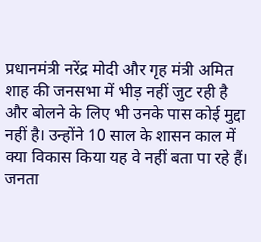प्रधानमंत्री नरेंद्र मोदी और गृह मंत्री अमित शाह की जनसभा में भीड़ नहीं जुट रही है और बोलने के लिए भी उनके पास कोई मुद्दा नहीं है। उन्होंने 10 साल के शासन काल में क्या विकास किया यह वे नहीं बता पा रहे हैं। जनता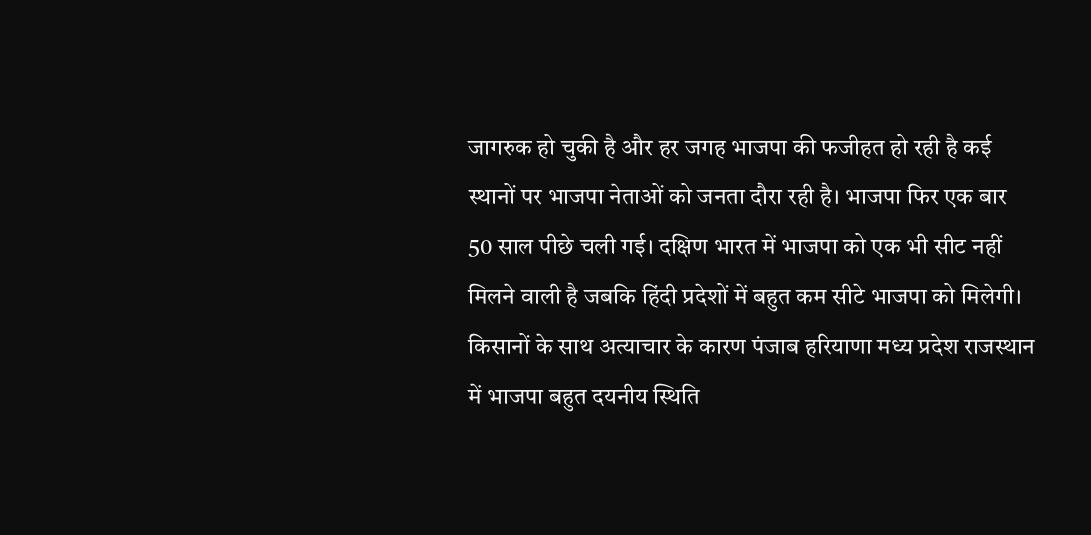जागरुक हो चुकी है और हर जगह भाजपा की फजीहत हो रही है कई स्थानों पर भाजपा नेताओं को जनता दौरा रही है। भाजपा फिर एक बार 50 साल पीछे चली गई। दक्षिण भारत में भाजपा को एक भी सीट नहीं मिलने वाली है जबकि हिंदी प्रदेशों में बहुत कम सीटे भाजपा को मिलेगी। किसानों के साथ अत्याचार के कारण पंजाब हरियाणा मध्य प्रदेश राजस्थान में भाजपा बहुत दयनीय स्थिति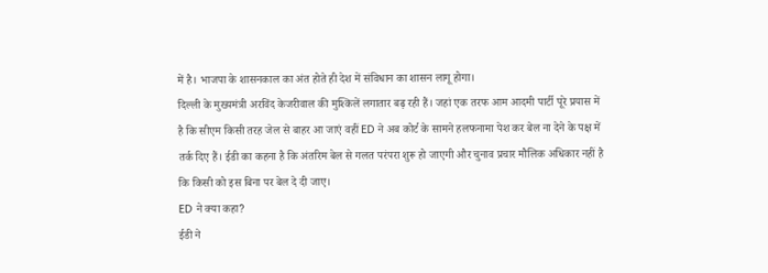में है। भाजपा के शासनकाल का अंत होते ही देश में संविधान का शासन लागू होगा।
दिल्ली के मुख्यमंत्री अरविंद केजरीवाल की मुश्किलें लगातार बढ़ रही हैं। जहां एक तरफ आम आदमी पार्टी पूरे प्रयास में है कि सीएम किसी तरह जेल से बाहर आ जाएं वहीं ED ने अब कोर्ट के सामने हलफनामा पेश कर बेल ना देने के पक्ष में तर्क दिए हैं। ईडी का कहना है कि अंतरिम बेल से गलत परंपरा शुरू हो जाएगी और चुनाव प्रचार मौलिक अधिकार नहीं है कि किसी को इस बिना पर बेल दे दी जाए।
ED ने क्या कहा?
ईडी ने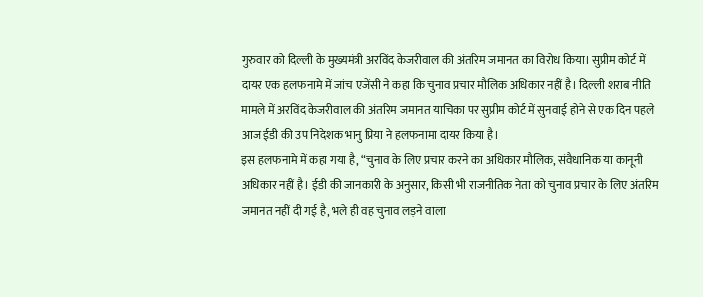गुरुवार को दिल्ली के मुख्यमंत्री अरविंद केजरीवाल की अंतरिम जमानत का विरोध किया। सुप्रीम कोर्ट में दायर एक हलफनामे में जांच एजेंसी ने कहा कि चुनाव प्रचार मौलिक अधिकार नहीं है। दिल्ली शराब नीति मामले में अरविंद केजरीवाल की अंतरिम जमानत याचिका पर सुप्रीम कोर्ट में सुनवाई होने से एक दिन पहले आज ईडी की उप निदेशक भानु प्रिया ने हलफनामा दायर किया है।
इस हलफनामे में कहा गया है, “चुनाव के लिए प्रचार करने का अधिकार मौलिक, संवैधानिक या कानूनी अधिकार नहीं है। ईडी की जानकारी के अनुसार, किसी भी राजनीतिक नेता को चुनाव प्रचार के लिए अंतरिम जमानत नहीं दी गई है, भले ही वह चुनाव लड़ने वाला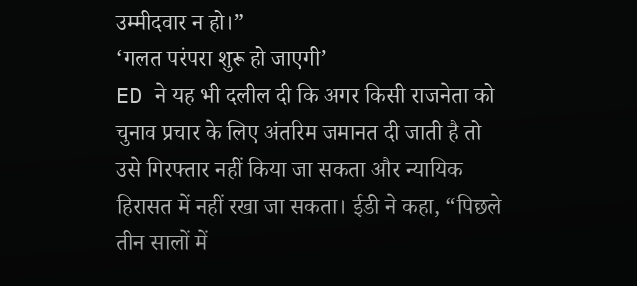उम्मीदवार न हो।”
‘गलत परंपरा शुरू हो जाएगी’
ED ने यह भी दलील दी कि अगर किसी राजनेता को चुनाव प्रचार के लिए अंतरिम जमानत दी जाती है तो उसे गिरफ्तार नहीं किया जा सकता और न्यायिक हिरासत में नहीं रखा जा सकता। ईडी ने कहा, “पिछले तीन सालों में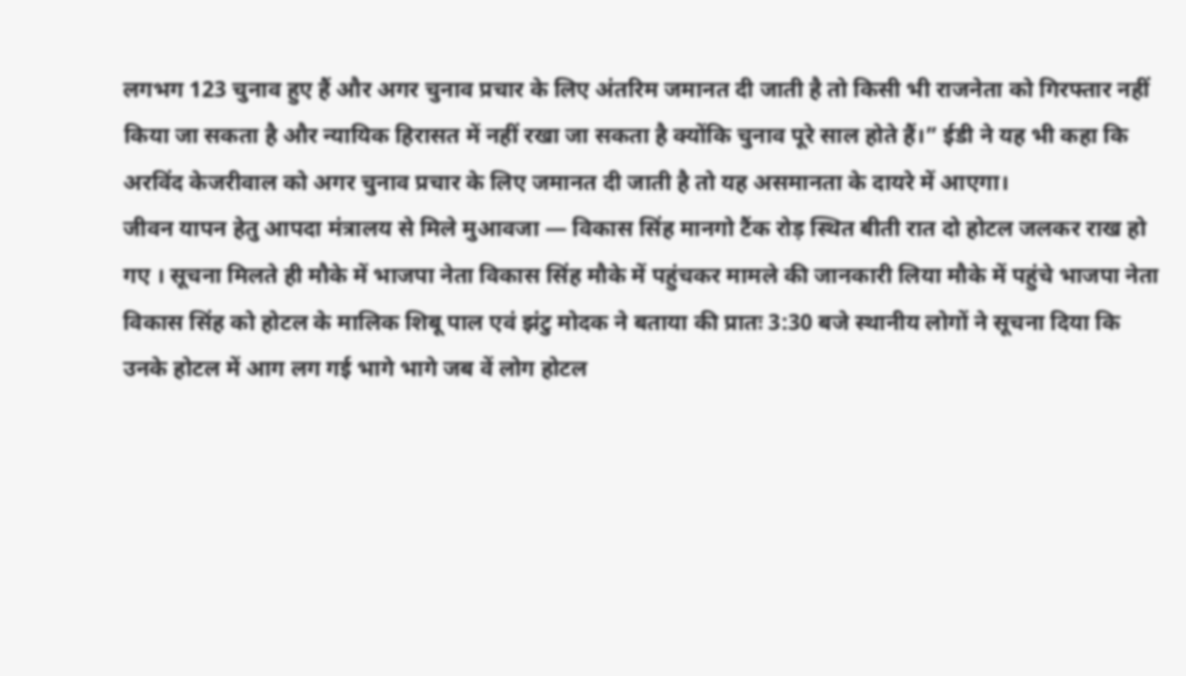लगभग 123 चुनाव हुए हैं और अगर चुनाव प्रचार के लिए अंतरिम जमानत दी जाती है तो किसी भी राजनेता को गिरफ्तार नहीं किया जा सकता है और न्यायिक हिरासत में नहीं रखा जा सकता है क्योंकि चुनाव पूरे साल होते हैं।” ईडी ने यह भी कहा कि अरविंद केजरीवाल को अगर चुनाव प्रचार के लिए जमानत दी जाती है तो यह असमानता के दायरे में आएगा।
जीवन यापन हेतु आपदा मंत्रालय से मिले मुआवजा — विकास सिंह मानगो टैंक रोड़ स्थित बीती रात दो होटल जलकर राख हो गए । सूचना मिलते ही मौके में भाजपा नेता विकास सिंह मौके में पहुंचकर मामले की जानकारी लिया मौके में पहुंचे भाजपा नेता विकास सिंह को होटल के मालिक शिबू पाल एवं झंटु मोदक ने बताया की प्रातः 3:30 बजे स्थानीय लोगों ने सूचना दिया कि उनके होटल में आग लग गई भागे भागे जब वें लोग होटल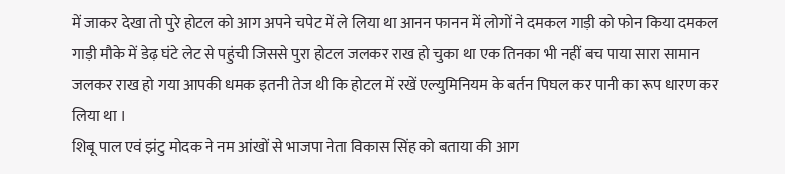में जाकर देखा तो पुरे होटल को आग अपने चपेट में ले लिया था आनन फानन में लोगों ने दमकल गाड़ी को फोन किया दमकल गाड़ी मौके में डेढ़ घंटे लेट से पहुंची जिससे पुरा होटल जलकर राख हो चुका था एक तिनका भी नहीं बच पाया सारा सामान जलकर राख हो गया आपकी धमक इतनी तेज थी कि होटल में रखें एल्युमिनियम के बर्तन पिघल कर पानी का रूप धारण कर लिया था ।
शिबू पाल एवं झंटु मोदक ने नम आंखों से भाजपा नेता विकास सिंह को बताया की आग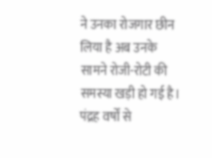ने उनका रोजगार छीन लिया है अब उनके सामने रोजी-रोटी की समस्या खड़ी हो गई है। पंद्रह वर्षों से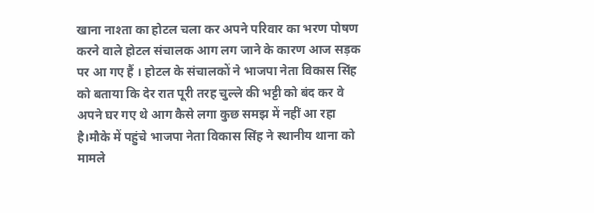खाना नाश्ता का होटल चला कर अपने परिवार का भरण पोषण करने वाले होटल संचालक आग लग जाने के कारण आज सड़क पर आ गए हैं । होटल के संचालकों ने भाजपा नेता विकास सिंह को बताया कि देर रात पूरी तरह चुल्ले की भट्टी को बंद कर वे अपने घर गए थे आग कैसे लगा कुछ समझ में नहीं आ रहा है।मौके में पहुंचे भाजपा नेता विकास सिंह ने स्थानीय थाना को मामले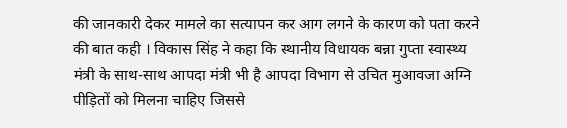की जानकारी देकर मामले का सत्यापन कर आग लगने के कारण को पता करने की बात कही । विकास सिंह ने कहा कि स्थानीय विधायक बन्ना गुप्ता स्वास्थ्य मंत्री के साथ-साथ आपदा मंत्री भी है आपदा विभाग से उचित मुआवजा अग्नि पीड़ितों को मिलना चाहिए जिससे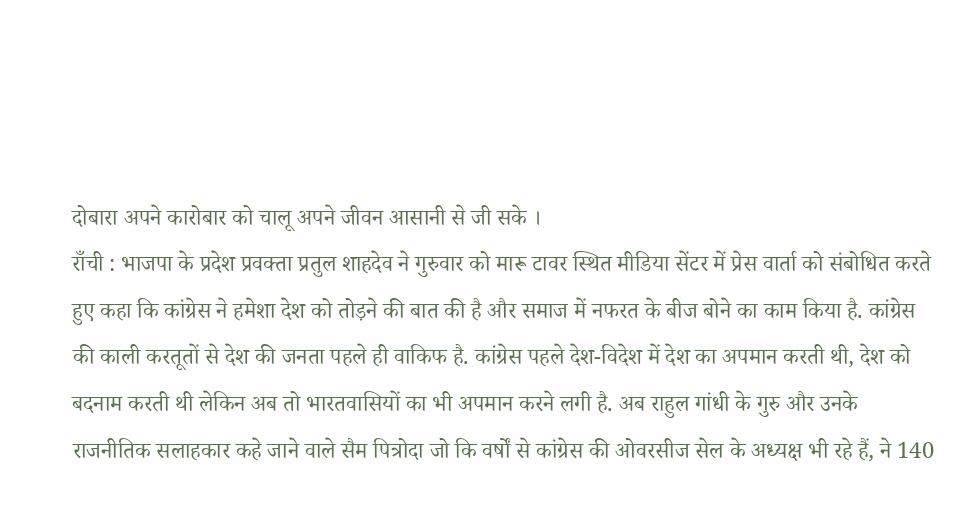दोबारा अपने कारोबार को चालू अपने जीवन आसानी से जी सके ।
राँची : भाजपा के प्रदेश प्रवक्ता प्रतुल शाहदेव ने गुरुवार को मारू टावर स्थित मीडिया सेंटर में प्रेस वार्ता को संबोधित करते हुए कहा कि कांग्रेस ने हमेशा देश को तोड़ने की बात की है और समाज में नफरत के बीज बोने का काम किया है. कांग्रेस की काली करतूतों से देश की जनता पहले ही वाकिफ है. कांग्रेस पहले देश-विदेश में देश का अपमान करती थी, देश को बदनाम करती थी लेकिन अब तो भारतवासियों का भी अपमान करने लगी है. अब राहुल गांधी के गुरु और उनके राजनीतिक सलाहकार कहे जाने वाले सैम पित्रोदा जो कि वर्षों से कांग्रेस की ओवरसीज सेल के अध्यक्ष भी रहे हैं, ने 140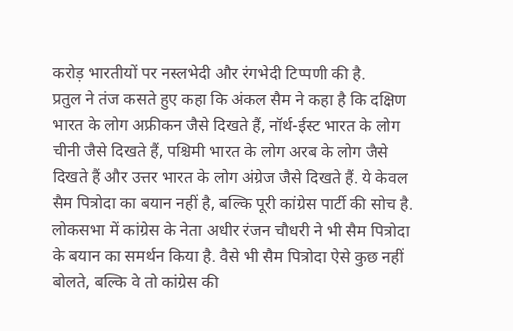करोड़ भारतीयों पर नस्लभेदी और रंगभेदी टिप्पणी की है.
प्रतुल ने तंज कसते हुए कहा कि अंकल सैम ने कहा है कि दक्षिण भारत के लोग अफ्रीकन जैसे दिखते हैं, नॉर्थ-ईस्ट भारत के लोग चीनी जैसे दिखते हैं, पश्चिमी भारत के लोग अरब के लोग जैसे दिखते हैं और उत्तर भारत के लोग अंग्रेज जैसे दिखते हैं. ये केवल सैम पित्रोदा का बयान नहीं है, बल्कि पूरी कांग्रेस पार्टी की सोच है. लोकसभा में कांग्रेस के नेता अधीर रंजन चौधरी ने भी सैम पित्रोदा के बयान का समर्थन किया है. वैसे भी सैम पित्रोदा ऐसे कुछ नहीं बोलते, बल्कि वे तो कांग्रेस की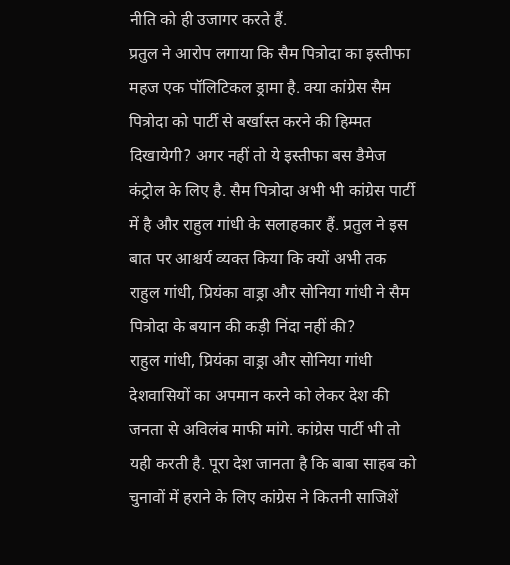नीति को ही उजागर करते हैं.
प्रतुल ने आरोप लगाया कि सैम पित्रोदा का इस्तीफा महज एक पॉलिटिकल ड्रामा है. क्या कांग्रेस सैम पित्रोदा को पार्टी से बर्खास्त करने की हिम्मत दिखायेगी? अगर नहीं तो ये इस्तीफा बस डैमेज कंट्रोल के लिए है. सैम पित्रोदा अभी भी कांग्रेस पार्टी में है और राहुल गांधी के सलाहकार हैं. प्रतुल ने इस बात पर आश्चर्य व्यक्त किया कि क्यों अभी तक राहुल गांधी, प्रियंका वाड्रा और सोनिया गांधी ने सैम पित्रोदा के बयान की कड़ी निंदा नहीं की?
राहुल गांधी, प्रियंका वाड्रा और सोनिया गांधी देशवासियों का अपमान करने को लेकर देश की जनता से अविलंब माफी मांगे. कांग्रेस पार्टी भी तो यही करती है. पूरा देश जानता है कि बाबा साहब को चुनावों में हराने के लिए कांग्रेस ने कितनी साजिशें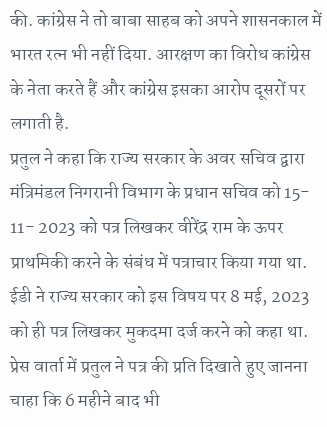की. कांग्रेस ने तो बाबा साहब को अपने शासनकाल में भारत रत्न भी नहीं दिया. आरक्षण का विरोध कांग्रेस के नेता करते हैं और कांग्रेस इसका आरोप दूसरों पर लगाती है.
प्रतुल ने कहा कि राज्य सरकार के अवर सचिव द्वारा मंत्रिमंडल निगरानी विभाग के प्रधान सचिव को 15- 11- 2023 को पत्र लिखकर वीरेंद्र राम के ऊपर प्राथमिकी करने के संबंध में पत्राचार किया गया था. ईडी ने राज्य सरकार को इस विषय पर 8 मई, 2023 को ही पत्र लिखकर मुकदमा दर्ज करने को कहा था. प्रेस वार्ता में प्रतुल ने पत्र की प्रति दिखाते हुए जानना चाहा कि 6 महीने बाद भी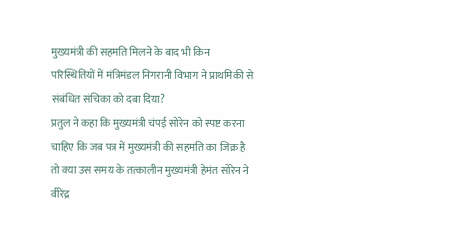मुख्यमंत्री की सहमति मिलने के बाद भी किन परिस्थितियों में मंत्रिमंडल निगरानी विभाग ने प्राथमिकी से संबंधित संचिका को दबा दिया?
प्रतुल ने कहा कि मुख्यमंत्री चंपई सोरेन को स्पष्ट करना चाहिए कि जब पत्र में मुख्यमंत्री की सहमति का जिक्र है तो क्या उस समय के तत्कालीन मुख्यमंत्री हेमंत सोरेन ने वीरेंद्र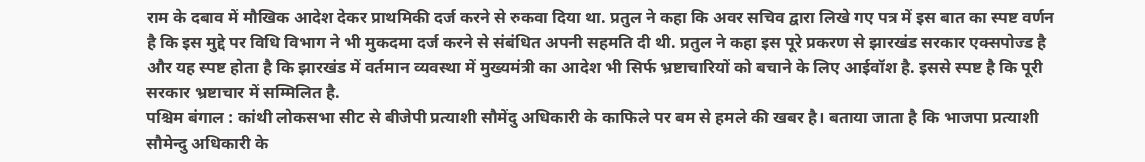राम के दबाव में मौखिक आदेश देकर प्राथमिकी दर्ज करने से रुकवा दिया था. प्रतुल ने कहा कि अवर सचिव द्वारा लिखे गए पत्र में इस बात का स्पष्ट वर्णन है कि इस मुद्दे पर विधि विभाग ने भी मुकदमा दर्ज करने से संबंधित अपनी सहमति दी थी. प्रतुल ने कहा इस पूरे प्रकरण से झारखंड सरकार एक्सपोज्ड है और यह स्पष्ट होता है कि झारखंड में वर्तमान व्यवस्था में मुख्यमंत्री का आदेश भी सिर्फ भ्रष्टाचारियों को बचाने के लिए आईवॉश है. इससे स्पष्ट है कि पूरी सरकार भ्रष्टाचार में सम्मिलित है.
पश्चिम बंगाल : कांथी लोकसभा सीट से बीजेपी प्रत्याशी सौमेंदु अधिकारी के काफिले पर बम से हमले की खबर है। बताया जाता है कि भाजपा प्रत्याशी सौमेन्दु अधिकारी के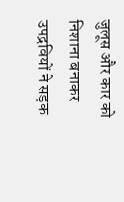जुलूस और कार को निशाना बनाकर उपद्रवियों ने सड़क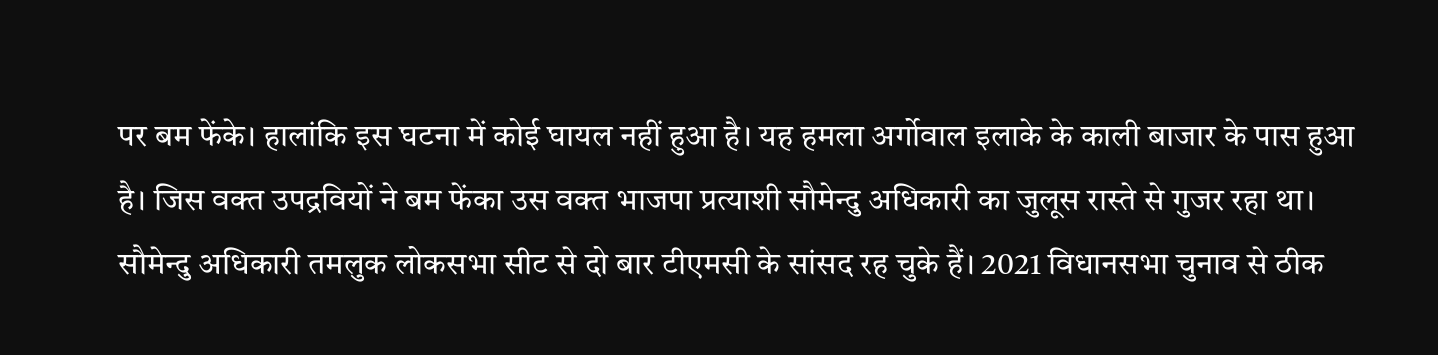पर बम फेंके। हालांकि इस घटना में कोई घायल नहीं हुआ है। यह हमला अर्गोवाल इलाके के काली बाजार के पास हुआ है। जिस वक्त उपद्रवियों ने बम फेंका उस वक्त भाजपा प्रत्याशी सौमेन्दु अधिकारी का जुलूस रास्ते से गुजर रहा था।
सौमेन्दु अधिकारी तमलुक लोकसभा सीट से दो बार टीएमसी के सांसद रह चुके हैं। 2021 विधानसभा चुनाव से ठीक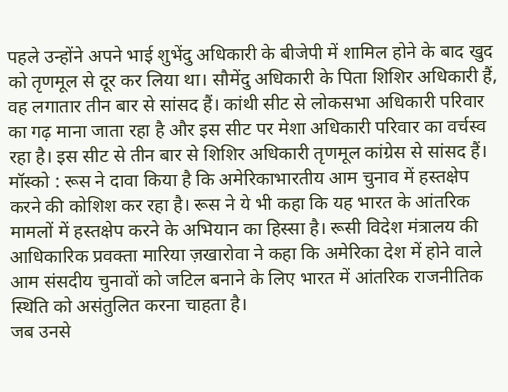पहले उन्होंने अपने भाई शुभेंदु अधिकारी के बीजेपी में शामिल होने के बाद खुद को तृणमूल से दूर कर लिया था। सौमेंदु अधिकारी के पिता शिशिर अधिकारी हैं, वह लगातार तीन बार से सांसद हैं। कांथी सीट से लोकसभा अधिकारी परिवार का गढ़ माना जाता रहा है और इस सीट पर मेशा अधिकारी परिवार का वर्चस्व रहा है। इस सीट से तीन बार से शिशिर अधिकारी तृणमूल कांग्रेस से सांसद हैं।
मॉस्को : रूस ने दावा किया है कि अमेरिकाभारतीय आम चुनाव में हस्तक्षेप करने की कोशिश कर रहा है। रूस ने ये भी कहा कि यह भारत के आंतरिक मामलों में हस्तक्षेप करने के अभियान का हिस्सा है। रूसी विदेश मंत्रालय की आधिकारिक प्रवक्ता मारिया ज़खारोवा ने कहा कि अमेरिका देश में होने वाले आम संसदीय चुनावों को जटिल बनाने के लिए भारत में आंतरिक राजनीतिक स्थिति को असंतुलित करना चाहता है।
जब उनसे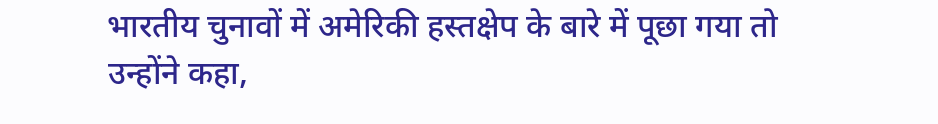भारतीय चुनावों में अमेरिकी हस्तक्षेप के बारे में पूछा गया तो उन्होंने कहा,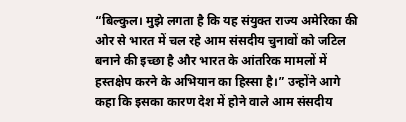“बिल्कुल। मुझे लगता है कि यह संयुक्त राज्य अमेरिका की ओर से भारत में चल रहे आम संसदीय चुनावों को जटिल बनाने की इच्छा है और भारत के आंतरिक मामलों में हस्तक्षेप करने के अभियान का हिस्सा है।” उन्होंने आगे कहा कि इसका कारण देश में होने वाले आम संसदीय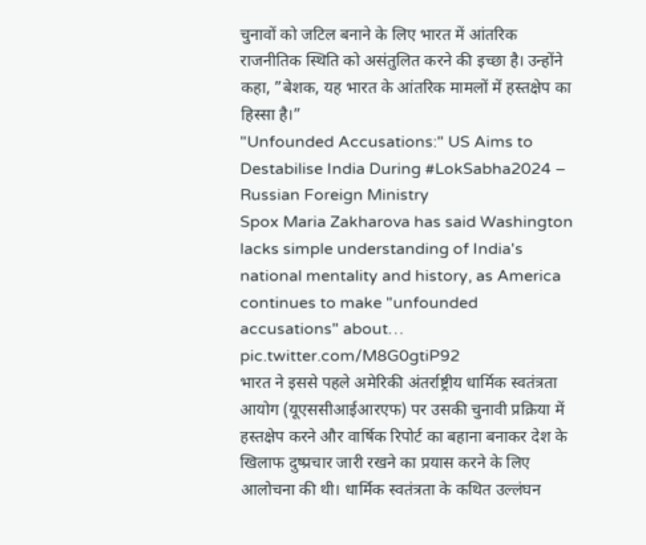चुनावों को जटिल बनाने के लिए भारत में आंतरिक राजनीतिक स्थिति को असंतुलित करने की इच्छा है। उन्होंने कहा, ”बेशक, यह भारत के आंतरिक मामलों में हस्तक्षेप का हिस्सा है।”
"Unfounded Accusations:" US Aims to Destabilise India During #LokSabha2024 – Russian Foreign Ministry
Spox Maria Zakharova has said Washington lacks simple understanding of India's national mentality and history, as America continues to make "unfounded accusations" about… pic.twitter.com/M8G0gtiP92
भारत ने इससे पहले अमेरिकी अंतर्राष्ट्रीय धार्मिक स्वतंत्रता आयोग (यूएससीआईआरएफ) पर उसकी चुनावी प्रक्रिया में हस्तक्षेप करने और वार्षिक रिपोर्ट का बहाना बनाकर देश के खिलाफ दुष्प्रचार जारी रखने का प्रयास करने के लिए आलोचना की थी। धार्मिक स्वतंत्रता के कथित उल्लंघन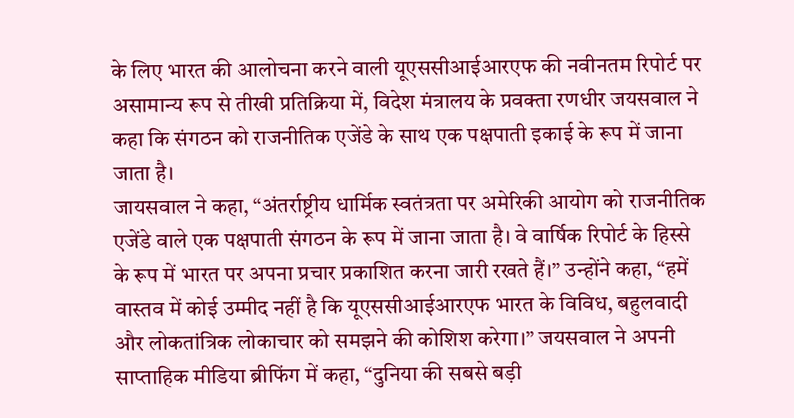के लिए भारत की आलोचना करने वाली यूएससीआईआरएफ की नवीनतम रिपोर्ट पर असामान्य रूप से तीखी प्रतिक्रिया में, विदेश मंत्रालय के प्रवक्ता रणधीर जयसवाल ने कहा कि संगठन को राजनीतिक एजेंडे के साथ एक पक्षपाती इकाई के रूप में जाना जाता है।
जायसवाल ने कहा, “अंतर्राष्ट्रीय धार्मिक स्वतंत्रता पर अमेरिकी आयोग को राजनीतिक एजेंडे वाले एक पक्षपाती संगठन के रूप में जाना जाता है। वे वार्षिक रिपोर्ट के हिस्से के रूप में भारत पर अपना प्रचार प्रकाशित करना जारी रखते हैं।” उन्होंने कहा, “हमें वास्तव में कोई उम्मीद नहीं है कि यूएससीआईआरएफ भारत के विविध, बहुलवादी और लोकतांत्रिक लोकाचार को समझने की कोशिश करेगा।” जयसवाल ने अपनी साप्ताहिक मीडिया ब्रीफिंग में कहा, “दुनिया की सबसे बड़ी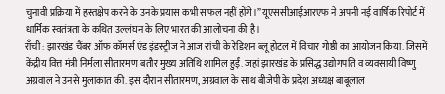चुनावी प्रक्रिया में हस्तक्षेप करने के उनके प्रयास कभी सफल नहीं होंगे।” यूएससीआईआरएफ ने अपनी नई वार्षिक रिपोर्ट में धार्मिक स्वतंत्रता के कथित उल्लंघन के लिए भारत की आलोचना की है।
राँची : झारखंड चैंबर ऑफ कॉमर्स एंड इंडस्ट्रीज ने आज रांची के रेडिशन ब्लू होटल में विचार गोष्ठी का आयोजन किया. जिसमें केंद्रीय वित्त मंत्री निर्मला सीतारमण बतौर मुख्य अतिथि शामिल हुईं. जहां झारखंड के प्रसिद्ध उद्योगपति व व्यवसायी विष्णु अग्रवाल ने उनसे मुलाकात की. इस दौरान सीतारमण, अग्रवाल के साथ बीजेपी के प्रदेश अध्यक्ष बाबूलाल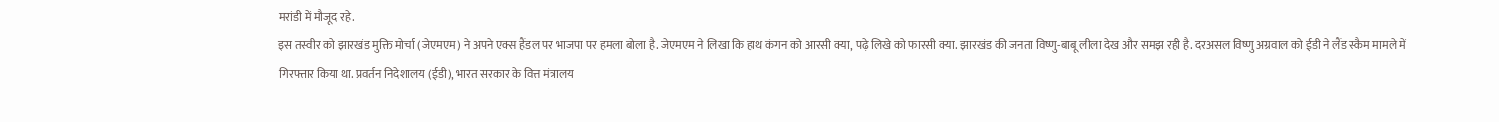मरांडी में मौजूद रहे.
इस तस्वीर को झारखंड मुक्ति मोर्चा (जेएमएम) ने अपने एक्स हैंडल पर भाजपा पर हमला बोला है. जेएमएम ने लिखा कि हाथ कंगन को आरसी क्या, पढ़े लिखे को फारसी क्या. झारखंड की जनता विष्णु-बाबू लीला देख और समझ रही है. दरअसल विष्णु अग्रवाल को ईडी ने लैंड स्कैम मामले में गिरफ्तार किया था. प्रवर्तन निदेशालय (ईडी), भारत सरकार के वित्त मंत्रालय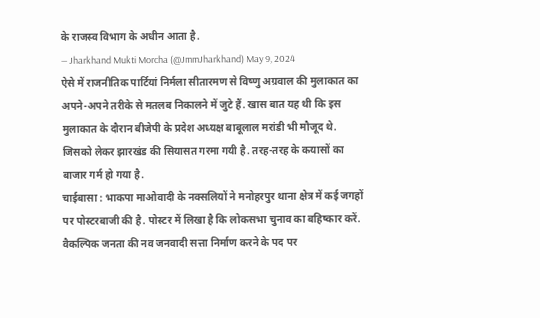के राजस्व विभाग के अधीन आता है.
— Jharkhand Mukti Morcha (@JmmJharkhand) May 9, 2024
ऐसे में राजनीतिक पार्टियां निर्मला सीतारमण से विष्णु अग्रवाल की मुलाकात का अपने-अपने तरीके से मतलब निकालने में जुटे हैं. खास बात यह थी कि इस मुलाकात के दौरान बीजेपी के प्रदेश अध्यक्ष बाबूलाल मरांडी भी मौजूद थे. जिसको लेकर झारखंड की सियासत गरमा गयी है. तरह-तरह के कयासों का बाजार गर्म हो गया है.
चाईबासा : भाकपा माओवादी के नक्सलियों ने मनोहरपुर थाना क्षेत्र में कई जगहों पर पोस्टरबाजी की है. पोस्टर में लिखा है कि लोकसभा चुनाव का बहिष्कार करें. वैकल्पिक जनता की नव जनवादी सत्ता निर्माण करने के पद पर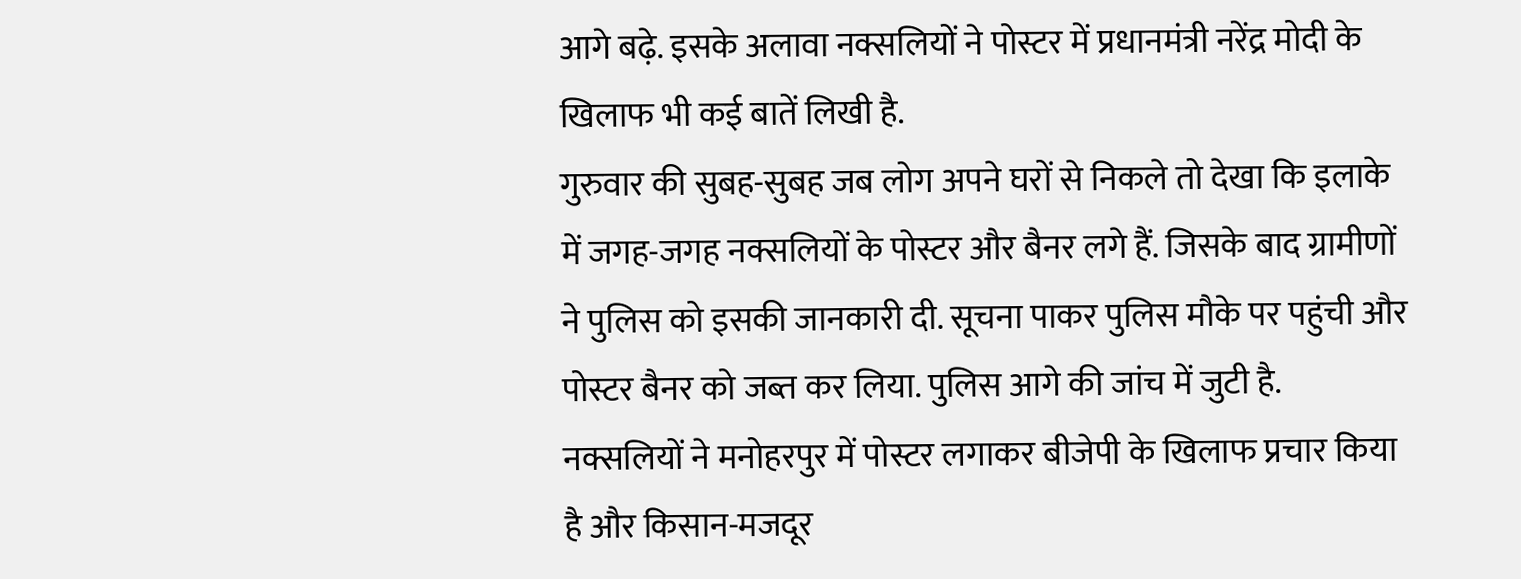आगे बढ़े. इसके अलावा नक्सलियों ने पोस्टर में प्रधानमंत्री नरेंद्र मोदी के खिलाफ भी कई बातें लिखी है.
गुरुवार की सुबह-सुबह जब लोग अपने घरों से निकले तो देखा कि इलाके में जगह-जगह नक्सलियों के पोस्टर और बैनर लगे हैं. जिसके बाद ग्रामीणों ने पुलिस को इसकी जानकारी दी. सूचना पाकर पुलिस मौके पर पहुंची और पोस्टर बैनर को जब्त कर लिया. पुलिस आगे की जांच में जुटी है. नक्सलियों ने मनोहरपुर में पोस्टर लगाकर बीजेपी के खिलाफ प्रचार किया है और किसान-मजदूर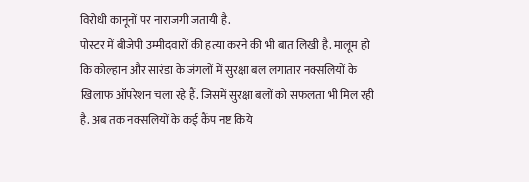विरोधी कानूनों पर नाराजगी जतायी है.
पोस्टर में बीजेपी उम्मीदवारों की हत्या करने की भी बात लिखी है. मालूम हो कि कोल्हान और सारंडा के जंगलों में सुरक्षा बल लगातार नक्सलियों के खिलाफ ऑपरेशन चला रहे हैं. जिसमें सुरक्षा बलों को सफलता भी मिल रही है. अब तक नक्सलियों के कई कैंप नष्ट किये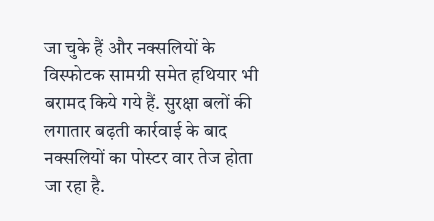जा चुके हैं और नक्सलियों के विस्फोटक सामग्री समेत हथियार भी बरामद किये गये हैं. सुरक्षा बलों की लगातार बढ़ती कार्रवाई के बाद नक्सलियों का पोस्टर वार तेज होता जा रहा है.